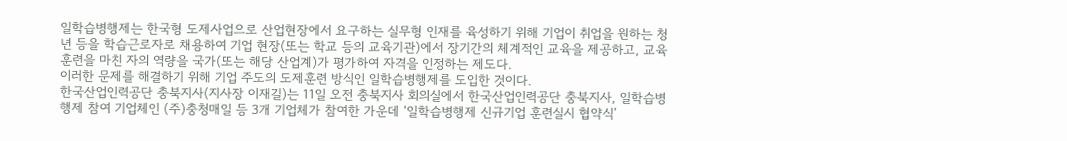일학습병행제는 한국형 도제사업으로 산업현장에서 요구하는 실무형 인재를 육성하기 위해 기업이 취업을 원하는 청년 등을 학습근로자로 채용하여 기업 현장(또는 학교 등의 교육기관)에서 장기간의 체계적인 교육을 제공하고, 교육훈련을 마친 자의 역량을 국가(또는 해당 산업계)가 평가하여 자격을 인정하는 제도다.
이러한 문제를 해결하기 위해 기업 주도의 도제훈련 방식인 일학습병행제를 도입한 것이다.
한국산업인력공단 충북지사(지사장 이재길)는 11일 오전 충북지사 회의실에서 한국산업인력공단 충북지사, 일학습병행제 참여 기업체인 (주)충청매일 등 3개 기업체가 참여한 가운데 ‘일학습병행제 신규기업 훈련실시 협약식’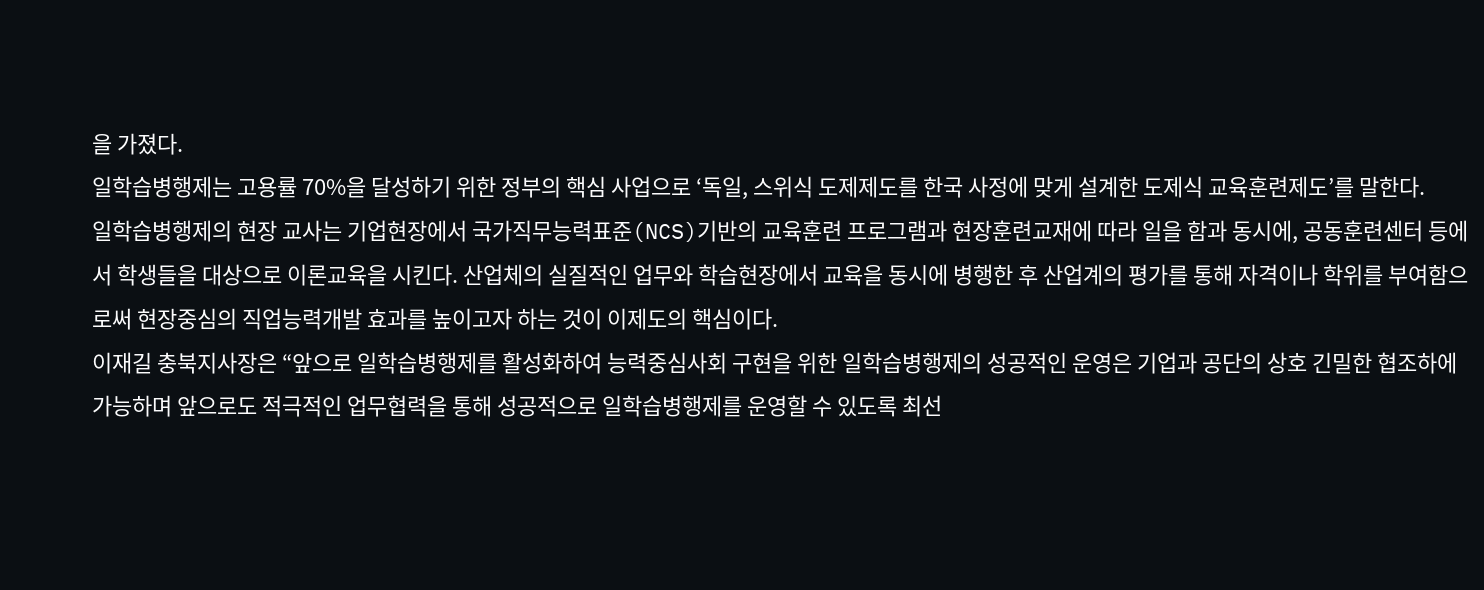을 가졌다.
일학습병행제는 고용률 70%을 달성하기 위한 정부의 핵심 사업으로 ‘독일, 스위식 도제제도를 한국 사정에 맞게 설계한 도제식 교육훈련제도’를 말한다.
일학습병행제의 현장 교사는 기업현장에서 국가직무능력표준(NCS)기반의 교육훈련 프로그램과 현장훈련교재에 따라 일을 함과 동시에, 공동훈련센터 등에서 학생들을 대상으로 이론교육을 시킨다. 산업체의 실질적인 업무와 학습현장에서 교육을 동시에 병행한 후 산업계의 평가를 통해 자격이나 학위를 부여함으로써 현장중심의 직업능력개발 효과를 높이고자 하는 것이 이제도의 핵심이다.
이재길 충북지사장은 “앞으로 일학습병행제를 활성화하여 능력중심사회 구현을 위한 일학습병행제의 성공적인 운영은 기업과 공단의 상호 긴밀한 협조하에 가능하며 앞으로도 적극적인 업무협력을 통해 성공적으로 일학습병행제를 운영할 수 있도록 최선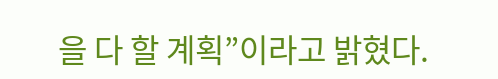을 다 할 계획”이라고 밝혔다.